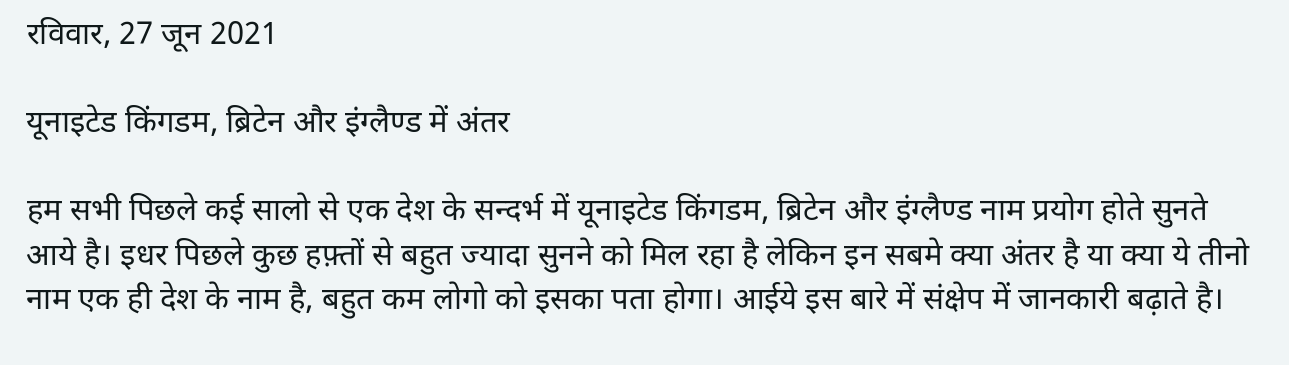रविवार, 27 जून 2021

यूनाइटेड किंगडम, ब्रिटेन और इंग्लैण्ड में अंतर

हम सभी पिछले कई सालो से एक देश के सन्दर्भ में यूनाइटेड किंगडम, ब्रिटेन और इंग्लैण्ड नाम प्रयोग होते सुनते आये है। इधर पिछले कुछ हफ़्तों से बहुत ज्यादा सुनने को मिल रहा है लेकिन इन सबमे क्या अंतर है या क्या ये तीनो नाम एक ही देश के नाम है, बहुत कम लोगो को इसका पता होगा। आईये इस बारे में संक्षेप में जानकारी बढ़ाते है।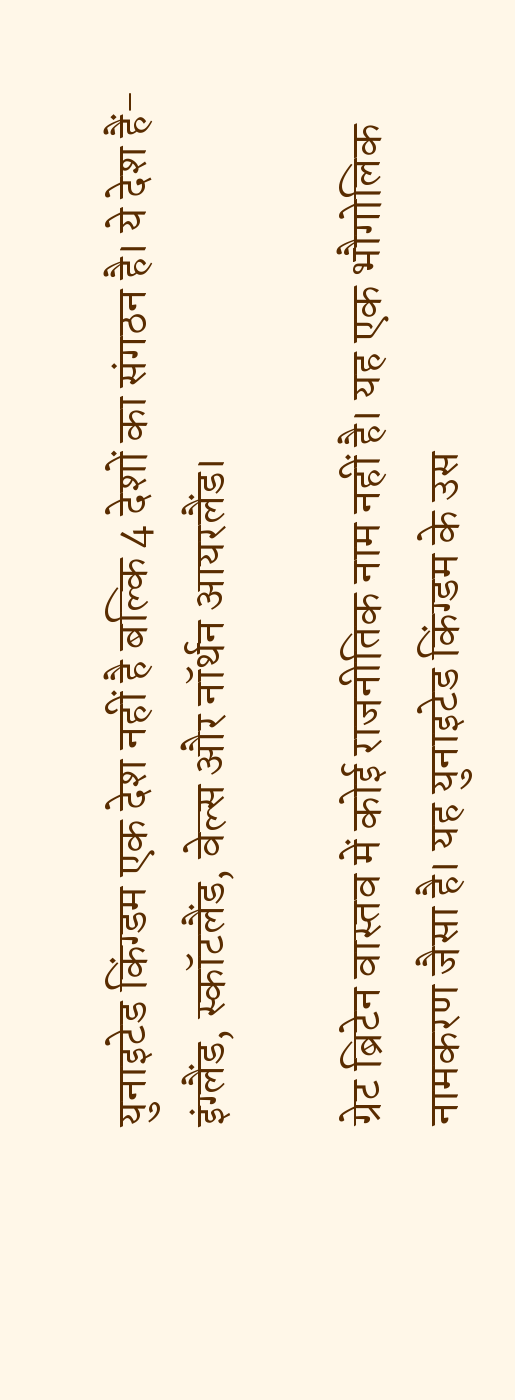युनाइटेड किंग्डम एक देश नहीं है बल्कि 4 देशों का संगठन है। ये देश हैं- इंग्लैंड, स्कॉटलैंड, वेल्स और नॉर्थन आयरलैंड।

ग्रेट ब्रिटेन वास्तव में कोई राजनीतिक नाम नहीं है। यह एक भौगोलिक नामकरण जैसा है। यह युनाइटेड किंग्डम के उस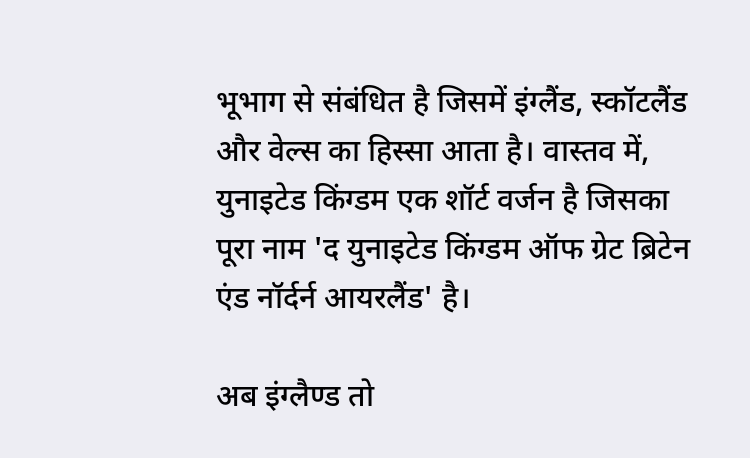भूभाग से संबंधित है जिसमें इंग्लैंड, स्कॉटलैंड और वेल्स का हिस्सा आता है। वास्तव में, युनाइटेड किंग्डम एक शॉर्ट वर्जन है जिसका पूरा नाम 'द युनाइटेड किंग्डम ऑफ ग्रेट ब्रिटेन एंड नॉर्दर्न आयरलैंड' है।

अब इंग्लैण्ड तो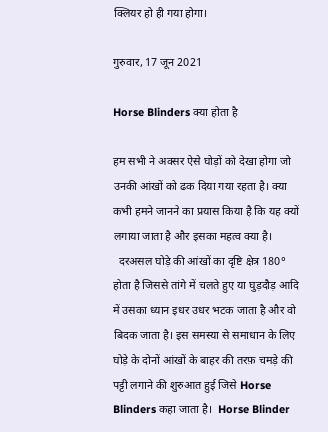क्लियर हो ही गया होगा।

गुरुवार, 17 जून 2021

Horse Blinders क्या होता है

हम सभी ने अक्सर ऐसे घोड़ों को देखा होगा जो उनकी आंखों को ढक दिया गया रहता है। क्या कभी हमने जानने का प्रयास किया है कि यह क्यों लगाया जाता है और इसका महत्व क्या है।
  दरअसल घोड़े की आंखों का दृष्टि क्षेत्र 180° होता है जिससे तांगे में चलते हुए या घुड़दौड़ आदि में उसका ध्यान इधर उधर भटक जाता है और वो बिदक जाता है। इस समस्या से समाधान के लिए घोड़े के दोनों आंखों के बाहर की तरफ़ चमड़े की पट्टी लगाने की शुरुआत हुई जिसे Horse Blinders कहा जाता है।  Horse Blinder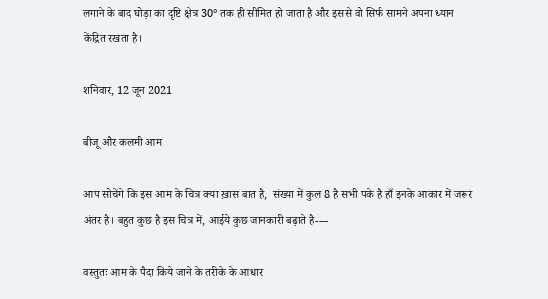लगाने के बाद घोड़ा का दृष्टि क्षेत्र 30° तक ही सीमित हो जाता है और इससे वो सिर्फ सामने अपना ध्यान केंद्रित रखता है।

शनिवार, 12 जून 2021

बीजू और कलमी आम

आप सोचेंगे कि इस आम के चित्र क्या ख़ास बात है,  संख्या में कुल 8 है सभी पके है हाँ इनके आकार में जरूर अंतर है। बहुत कुछ है इस चित्र में, आईये कुछ जानकारी बढ़ाते है----

वस्तुतः आम के पैदा किये जाने के तरीके के आधार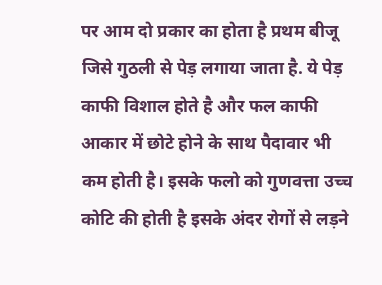पर आम दो प्रकार का होता है प्रथम बीजू जिसे गुठली से पेड़ लगाया जाता है. ये पेड़ काफी विशाल होते है और फल काफी आकार में छोटे होने के साथ पैदावार भी कम होती है। इसके फलो को गुणवत्ता उच्च कोटि की होती है इसके अंदर रोगों से लड़ने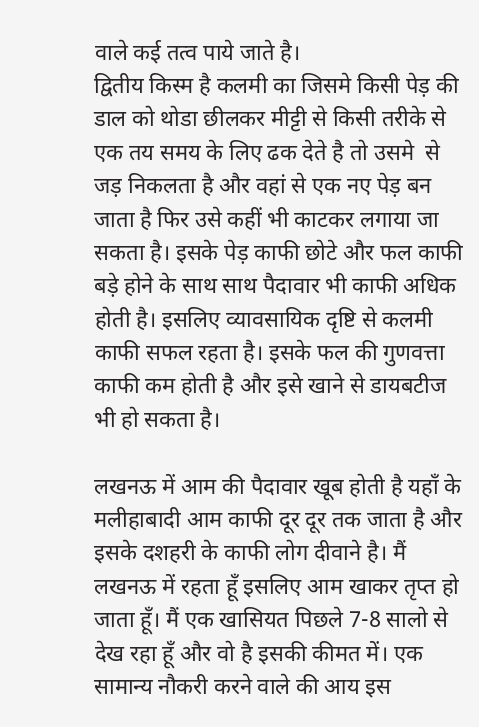वाले कई तत्व पाये जाते है।
द्वितीय किस्म है कलमी का जिसमे किसी पेड़ की डाल को थोडा छीलकर मीट्टी से किसी तरीके से एक तय समय के लिए ढक देते है तो उसमे  से जड़ निकलता है और वहां से एक नए पेड़ बन जाता है फिर उसे कहीं भी काटकर लगाया जा सकता है। इसके पेड़ काफी छोटे और फल काफी बड़े होने के साथ साथ पैदावार भी काफी अधिक होती है। इसलिए व्यावसायिक दृष्टि से कलमी काफी सफल रहता है। इसके फल की गुणवत्ता काफी कम होती है और इसे खाने से डायबटीज भी हो सकता है।

लखनऊ में आम की पैदावार खूब होती है यहाँ के मलीहाबादी आम काफी दूर दूर तक जाता है और इसके दशहरी के काफी लोग दीवाने है। मैं लखनऊ में रहता हूँ इसलिए आम खाकर तृप्त हो जाता हूँ। मैं एक खासियत पिछले 7-8 सालो से देख रहा हूँ और वो है इसकी कीमत में। एक सामान्य नौकरी करने वाले की आय इस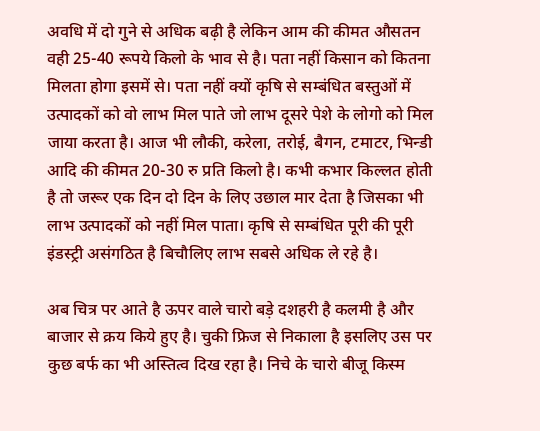अवधि में दो गुने से अधिक बढ़ी है लेकिन आम की कीमत औसतन  वही 25-40 रूपये किलो के भाव से है। पता नहीं किसान को कितना मिलता होगा इसमें से। पता नहीं क्यों कृषि से सम्बंधित बस्तुओं में उत्पादकों को वो लाभ मिल पाते जो लाभ दूसरे पेशे के लोगो को मिल जाया करता है। आज भी लौकी, करेला, तरोई, बैगन, टमाटर, भिन्डी आदि की कीमत 20-30 रु प्रति किलो है। कभी कभार किल्लत होती है तो जरूर एक दिन दो दिन के लिए उछाल मार देता है जिसका भी लाभ उत्पादकों को नहीं मिल पाता। कृषि से सम्बंधित पूरी की पूरी इंडस्ट्री असंगठित है बिचौलिए लाभ सबसे अधिक ले रहे है।

अब चित्र पर आते है ऊपर वाले चारो बड़े दशहरी है कलमी है और बाजार से क्रय किये हुए है। चुकी फ्रिज से निकाला है इसलिए उस पर कुछ बर्फ का भी अस्तित्व दिख रहा है। निचे के चारो बीजू किस्म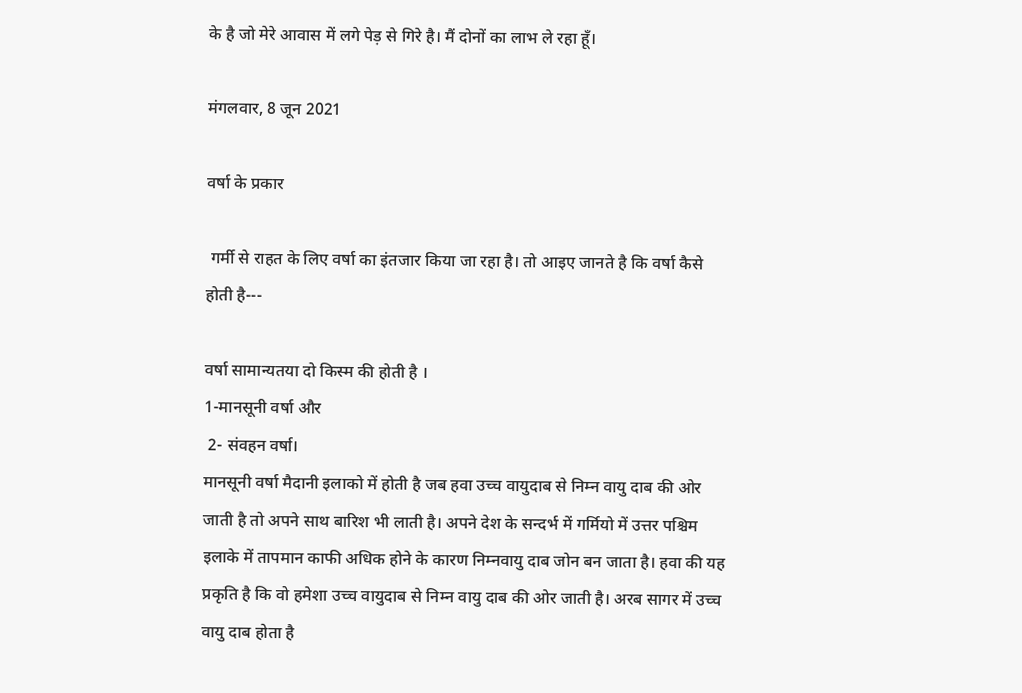के है जो मेरे आवास में लगे पेड़ से गिरे है। मैं दोनों का लाभ ले रहा हूँ।

मंगलवार, 8 जून 2021

वर्षा के प्रकार

 गर्मी से राहत के लिए वर्षा का इंतजार किया जा रहा है। तो आइए जानते है कि वर्षा कैसे होती है---

वर्षा सामान्यतया दो किस्म की होती है ।
1-मानसूनी वर्षा और
 2- संवहन वर्षा।
मानसूनी वर्षा मैदानी इलाको में होती है जब हवा उच्च वायुदाब से निम्न वायु दाब की ओर जाती है तो अपने साथ बारिश भी लाती है। अपने देश के सन्दर्भ में गर्मियो में उत्तर पश्चिम इलाके में तापमान काफी अधिक होने के कारण निम्नवायु दाब जोन बन जाता है। हवा की यह प्रकृति है कि वो हमेशा उच्च वायुदाब से निम्न वायु दाब की ओर जाती है। अरब सागर में उच्च वायु दाब होता है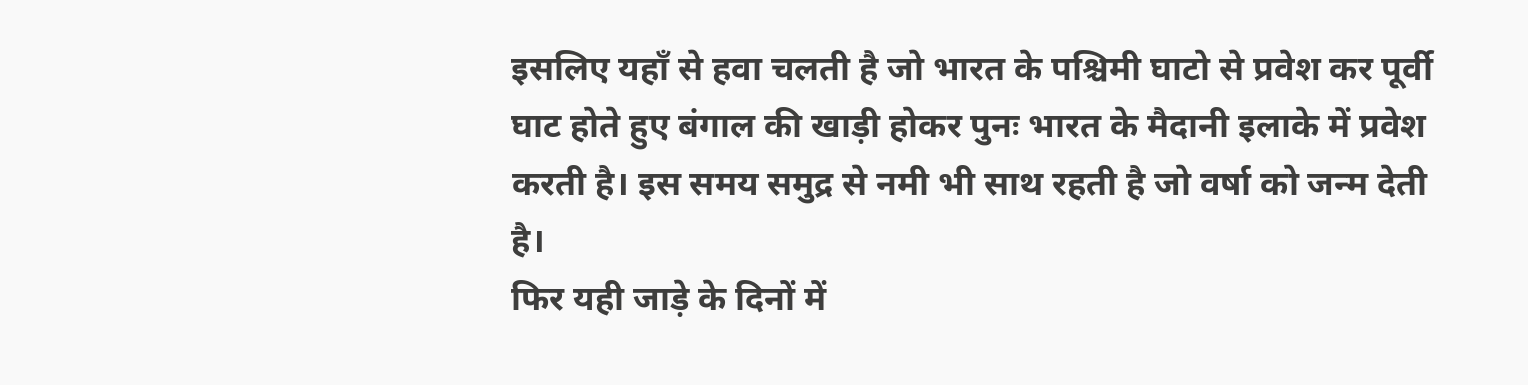इसलिए यहाँ से हवा चलती है जो भारत के पश्चिमी घाटो से प्रवेश कर पूर्वी घाट होते हुए बंगाल की खाड़ी होकर पुनः भारत के मैदानी इलाके में प्रवेश करती है। इस समय समुद्र से नमी भी साथ रहती है जो वर्षा को जन्म देती है।
फिर यही जाड़े के दिनों में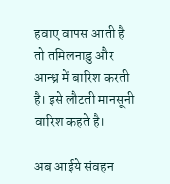हवाए वापस आती है तो तमिलनाडु और आन्ध्र में बारिश करती है। इसे लौटती मानसूनी वारिश कहते है।

अब आईये संवहन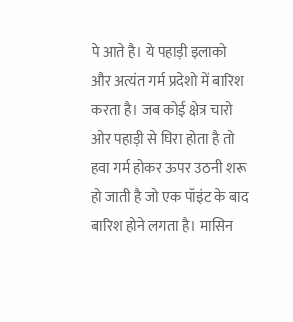पे आते है। ये पहाड़ी इलाको और अत्यंत गर्म प्रदेशो में बारिश करता है। जब कोई क्षेत्र चारो ओर पहाड़ी से घिरा होता है तो हवा गर्म होकर ऊपर उठनी शरू हो जाती है जो एक पॉइंट के बाद बारिश होने लगता है। मासिन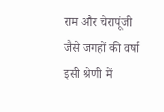राम और चेरापूंजी जैसे जगहों की वर्षा इसी श्रेणी में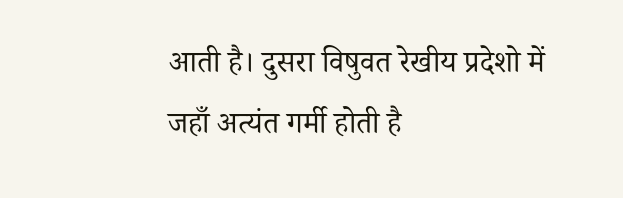आती है। दुसरा विषुवत रेखीय प्रदेशो में जहाँ अत्यंत गर्मी होती है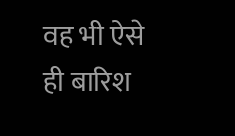वह भी ऐसे ही बारिश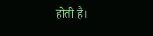होती है।